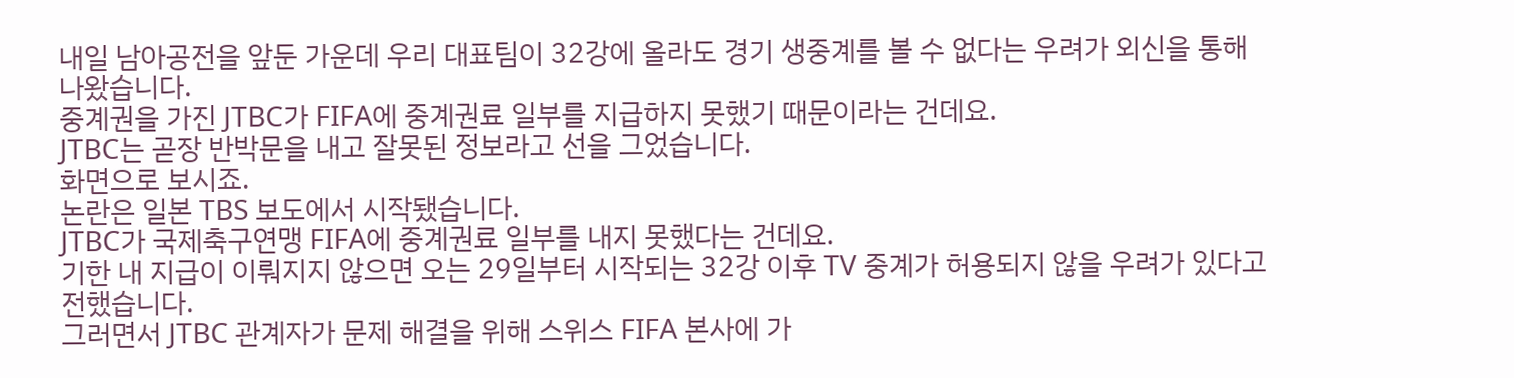내일 남아공전을 앞둔 가운데 우리 대표팀이 32강에 올라도 경기 생중계를 볼 수 없다는 우려가 외신을 통해 나왔습니다.
중계권을 가진 JTBC가 FIFA에 중계권료 일부를 지급하지 못했기 때문이라는 건데요.
JTBC는 곧장 반박문을 내고 잘못된 정보라고 선을 그었습니다.
화면으로 보시죠.
논란은 일본 TBS 보도에서 시작됐습니다.
JTBC가 국제축구연맹 FIFA에 중계권료 일부를 내지 못했다는 건데요.
기한 내 지급이 이뤄지지 않으면 오는 29일부터 시작되는 32강 이후 TV 중계가 허용되지 않을 우려가 있다고 전했습니다.
그러면서 JTBC 관계자가 문제 해결을 위해 스위스 FIFA 본사에 가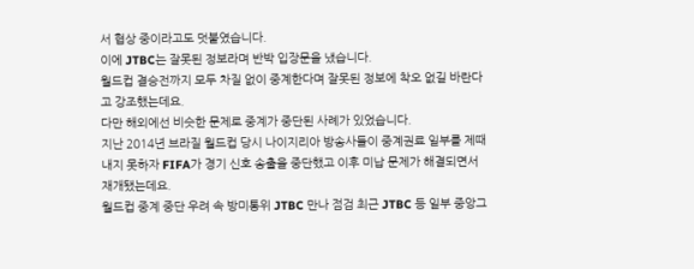서 협상 중이라고도 덧붙였습니다.
이에 JTBC는 잘못된 정보라며 반박 입장문을 냈습니다.
월드컵 결승전까지 모두 차질 없이 중계한다며 잘못된 정보에 착오 없길 바란다고 강조했는데요.
다만 해외에선 비슷한 문제로 중계가 중단된 사례가 있었습니다.
지난 2014년 브라질 월드컵 당시 나이지리아 방송사들이 중계권료 일부를 제때 내지 못하자 FIFA가 경기 신호 송출을 중단했고 이후 미납 문제가 해결되면서 재개됐는데요.
월드컵 중계 중단 우려 속 방미통위 JTBC 만나 점검 최근 JTBC 등 일부 중앙그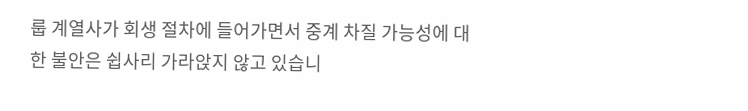룹 계열사가 회생 절차에 들어가면서 중계 차질 가능성에 대한 불안은 쉽사리 가라앉지 않고 있습니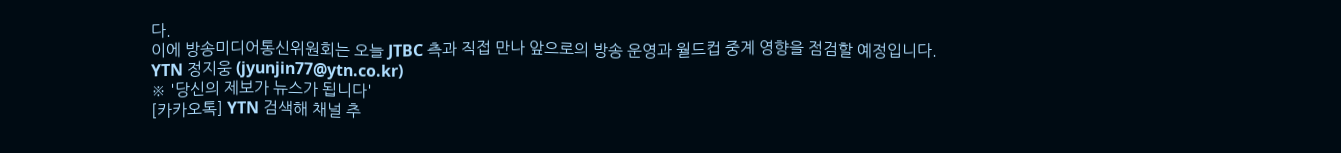다.
이에 방송미디어통신위원회는 오늘 JTBC 측과 직접 만나 앞으로의 방송 운영과 월드컵 중계 영향을 점검할 예정입니다.
YTN 정지웅 (jyunjin77@ytn.co.kr)
※ '당신의 제보가 뉴스가 됩니다'
[카카오톡] YTN 검색해 채널 추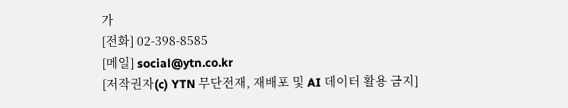가
[전화] 02-398-8585
[메일] social@ytn.co.kr
[저작권자(c) YTN 무단전재, 재배포 및 AI 데이터 활용 금지]